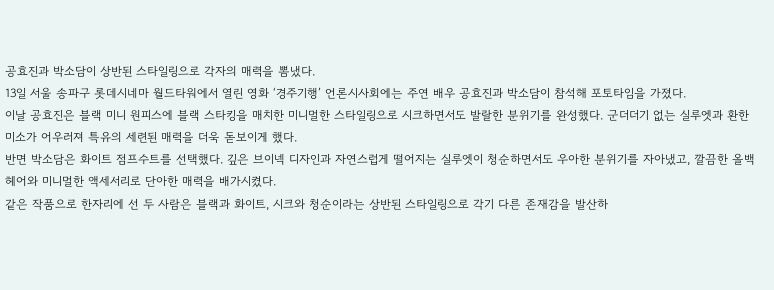공효진과 박소담이 상반된 스타일링으로 각자의 매력을 뽐냈다.
13일 서울 송파구 롯데시네마 월드타워에서 열린 영화 ‘경주기행’ 언론시사회에는 주연 배우 공효진과 박소담이 참석해 포토타임을 가졌다.
이날 공효진은 블랙 미니 원피스에 블랙 스타킹을 매치한 미니멀한 스타일링으로 시크하면서도 발랄한 분위기를 완성했다. 군더더기 없는 실루엣과 환한 미소가 어우러져 특유의 세련된 매력을 더욱 돋보이게 했다.
반면 박소담은 화이트 점프수트를 선택했다. 깊은 브이넥 디자인과 자연스럽게 떨어지는 실루엣이 청순하면서도 우아한 분위기를 자아냈고, 깔끔한 올백 헤어와 미니멀한 액세서리로 단아한 매력을 배가시켰다.
같은 작품으로 한자리에 선 두 사람은 블랙과 화이트, 시크와 청순이라는 상반된 스타일링으로 각기 다른 존재감을 발산하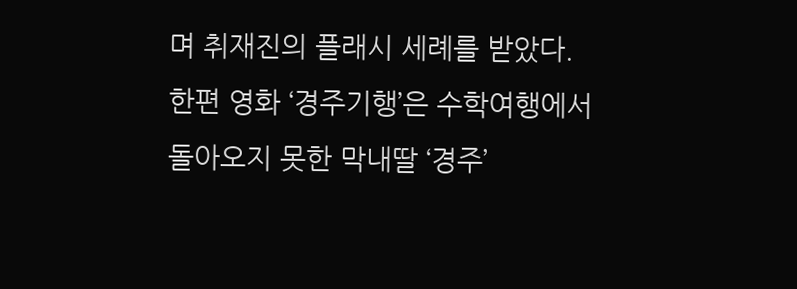며 취재진의 플래시 세례를 받았다.
한편 영화 ‘경주기행’은 수학여행에서 돌아오지 못한 막내딸 ‘경주’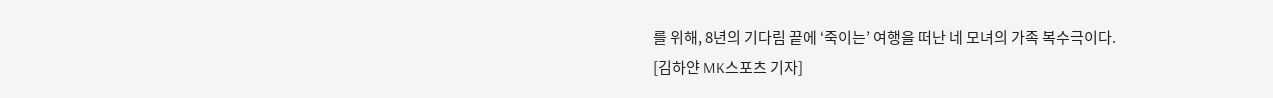를 위해, 8년의 기다림 끝에 ‘죽이는’ 여행을 떠난 네 모녀의 가족 복수극이다.
[김하얀 MK스포츠 기자]